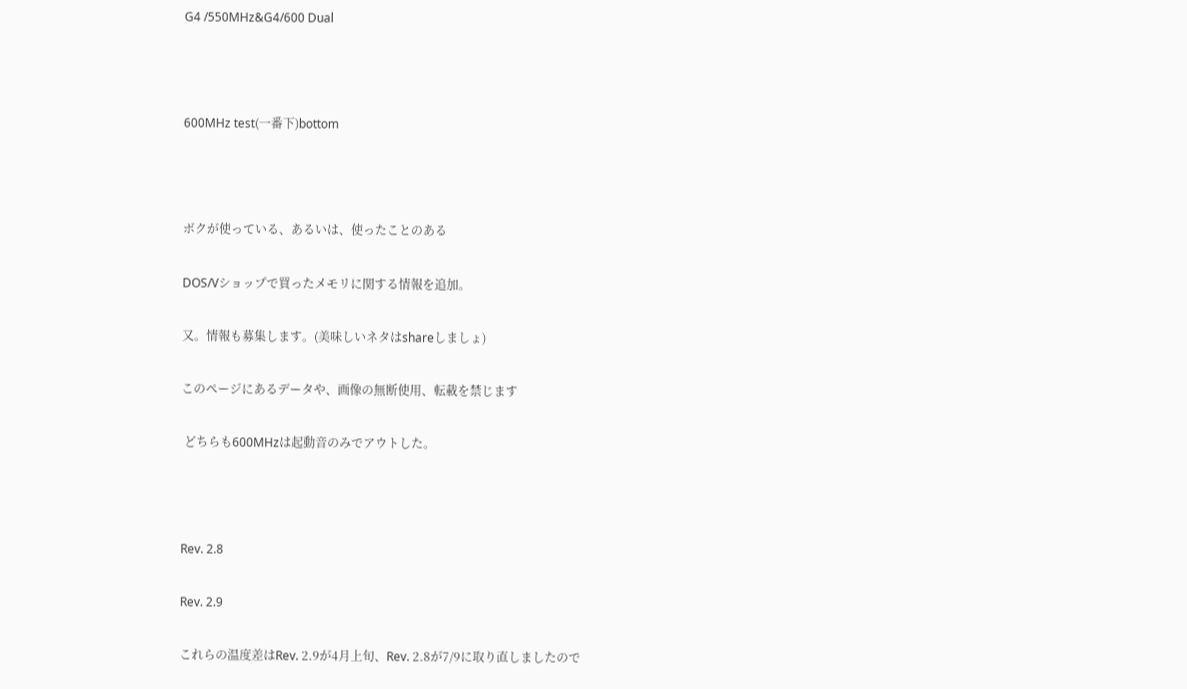G4 /550MHz&G4/600 Dual



600MHz test(一番下)bottom



ボクが使っている、あるいは、使ったことのある

DOS/Vショップで買ったメモリに関する情報を追加。

又。情報も募集します。(美味しいネタはshareしましょ)

このページにあるデータや、画像の無断使用、転載を禁じます

 どちらも600MHzは起動音のみでアウトした。



Rev. 2.8

Rev. 2.9

これらの温度差はRev. 2.9が4月上旬、Rev. 2.8が7/9に取り直しましたので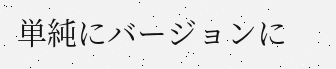単純にバージョンに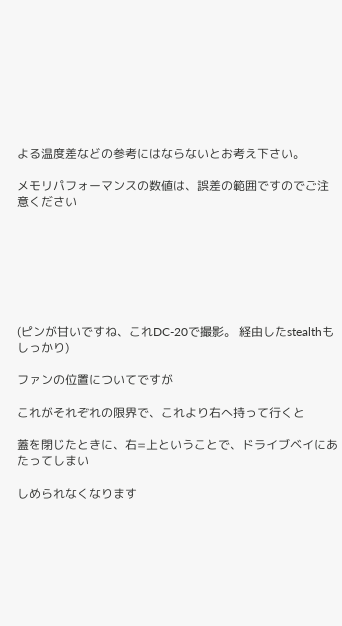よる温度差などの参考にはならないとお考え下さい。

メモリパフォーマンスの数値は、誤差の範囲ですのでご注意ください







(ピンが甘いですね、これDC-20で撮影。 経由したstealthもしっかり)

ファンの位置についてですが

これがそれぞれの限界で、これより右へ持って行くと

蓋を閉じたときに、右=上ということで、ドライブベイにあたってしまい

しめられなくなります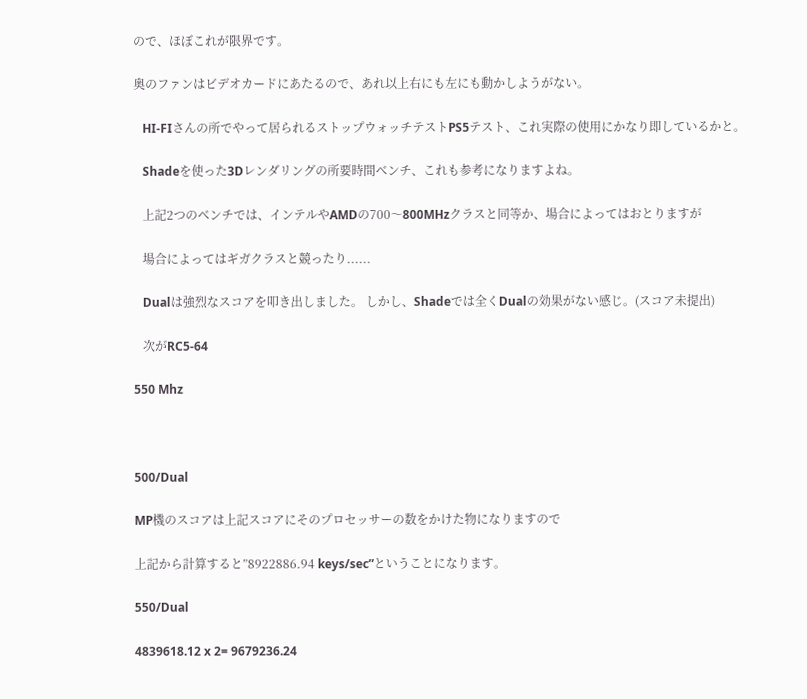ので、ほぼこれが限界です。

奥のファンはビデオカードにあたるので、あれ以上右にも左にも動かしようがない。

   HI-FIさんの所でやって居られるストップウォッチテストPS5テスト、これ実際の使用にかなり即しているかと。

   Shadeを使った3Dレンダリングの所要時間ベンチ、これも参考になりますよね。

   上記2つのベンチでは、インテルやAMDの700〜800MHzクラスと同等か、場合によってはおとりますが

   場合によってはギガクラスと競ったり......

   Dualは強烈なスコアを叩き出しました。 しかし、Shadeでは全くDualの効果がない感じ。(スコア未提出)

   次がRC5-64

550 Mhz



500/Dual

MP機のスコアは上記スコアにそのプロセッサーの数をかけた物になりますので

上記から計算すると”8922886.94 keys/sec”ということになります。

550/Dual

4839618.12 x 2= 9679236.24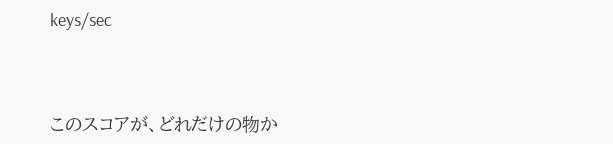keys/sec



このスコアが、どれだけの物か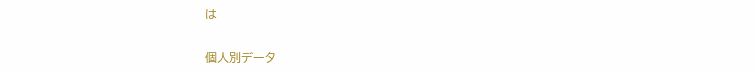は

個人別データ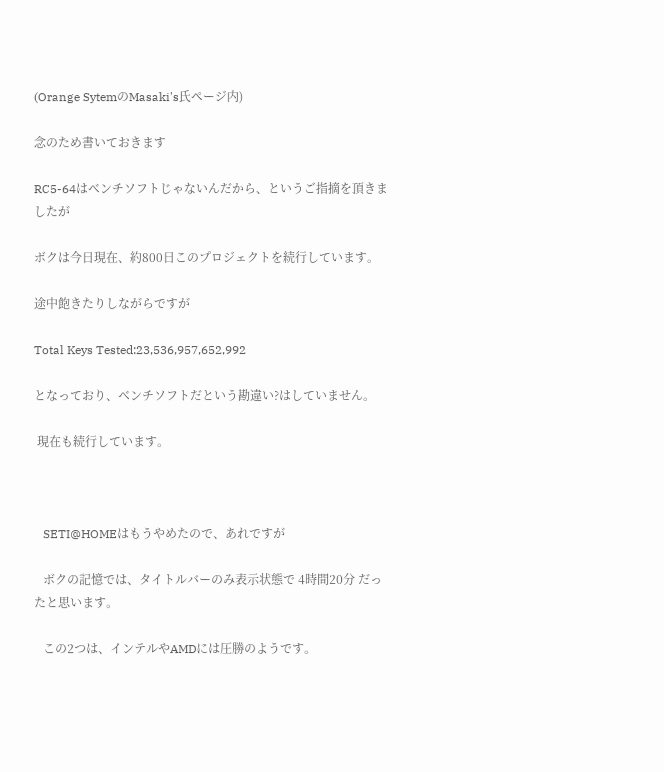(Orange SytemのMasaki's氏ページ内)

念のため書いておきます

RC5-64はベンチソフトじゃないんだから、というご指摘を頂きましたが

ボクは今日現在、約800日このプロジェクトを続行しています。

途中飽きたりしながらですが

Total Keys Tested:23,536,957,652,992

となっており、ベンチソフトだという勘違い?はしていません。

 現在も続行しています。



   SETI@HOMEはもうやめたので、あれですが

   ボクの記憶では、タイトルバーのみ表示状態で 4時間20分 だったと思います。

   この2つは、インテルやAMDには圧勝のようです。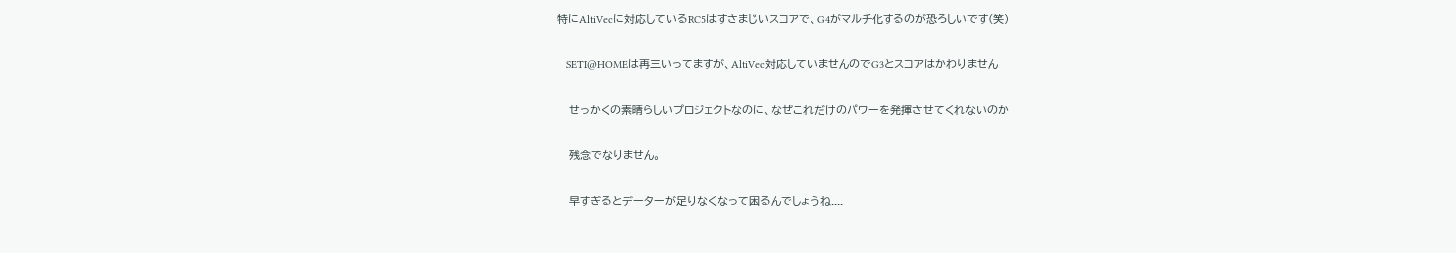特にAltiVecに対応しているRC5はすさまじいスコアで、G4がマルチ化するのが恐ろしいです(笑)

   SETI@HOMEは再三いってますが、AltiVec対応していませんのでG3とスコアはかわりません

   せっかくの素晴らしいプロジェクトなのに、なぜこれだけのパワーを発揮させてくれないのか

   残念でなりません。

   早すぎるとデーターが足りなくなって困るんでしょうね....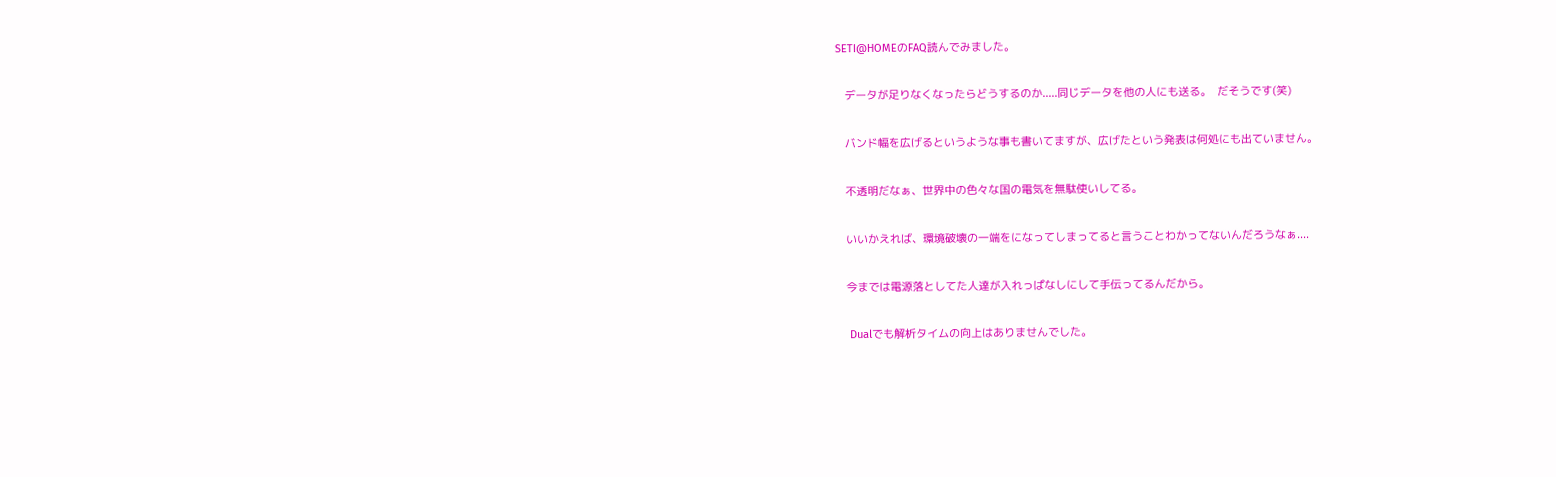SETI@HOMEのFAQ読んでみました。

   データが足りなくなったらどうするのか.....同じデータを他の人にも送る。  だそうです(笑)

   バンド幅を広げるというような事も書いてますが、広げたという発表は何処にも出ていません。

   不透明だなぁ、世界中の色々な国の電気を無駄使いしてる。

   いいかえれば、環境破壊の一端をになってしまってると言うことわかってないんだろうなぁ....

   今までは電源落としてた人達が入れっぱなしにして手伝ってるんだから。

    Dualでも解析タイムの向上はありませんでした。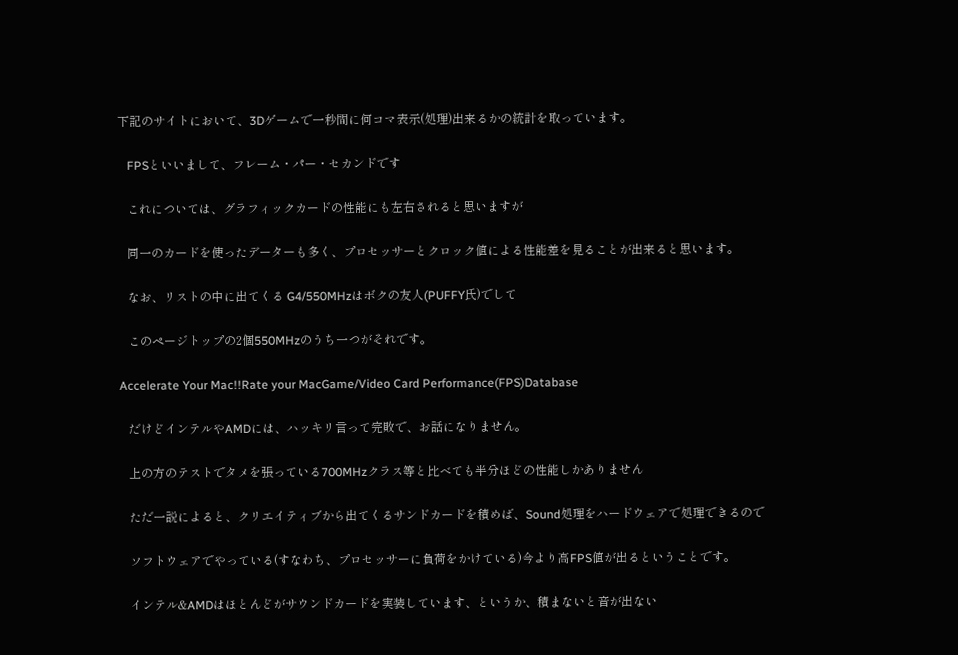下記のサイトにおいて、3Dゲームで一秒間に何コマ表示(処理)出来るかの統計を取っています。

   FPSといいまして、フレーム・パー・セカンドです

   これについては、グラフィックカードの性能にも左右されると思いますが

   同一のカードを使ったデーターも多く、プロセッサーとクロック値による性能差を見ることが出来ると思います。

   なお、リストの中に出てくる G4/550MHzはボクの友人(PUFFY氏)でして

   このページトップの2個550MHzのうち一つがそれです。

Accelerate Your Mac!!Rate your MacGame/Video Card Performance(FPS)Database

   だけどインテルやAMDには、ハッキリ言って完敗で、お話になりません。

   上の方のテストでタメを張っている700MHzクラス等と比べても半分ほどの性能しかありません

   ただ一説によると、クリエイティブから出てくるサンドカードを積めば、Sound処理をハードウェアで処理できるので

   ソフトウェアでやっている(すなわち、プロセッサーに負荷をかけている)今より高FPS値が出るということです。

   インテル&AMDはほとんどがサウンドカードを実装しています、というか、積まないと音が出ない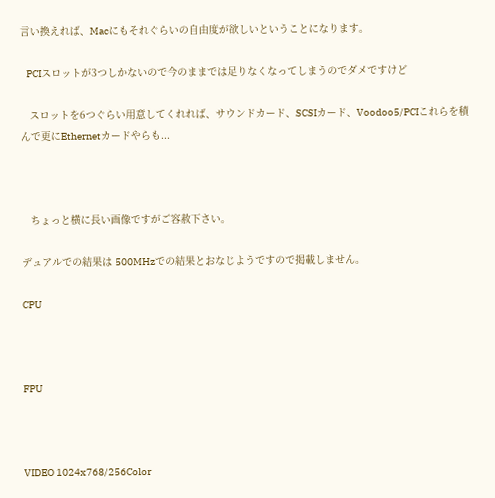言い換えれば、Macにもそれぐらいの自由度が欲しいということになります。

   PCIスロットが3つしかないので今のままでは足りなくなってしまうのでダメですけど

   スロットを6つぐらい用意してくれれば、サウンドカード、SCSIカード、Voodoo5/PCIこれらを積んで更にEthernetカードやらも...



   ちょっと横に長い画像ですがご容赦下さい。

デュアルでの結果は 500MHzでの結果とおなじようですので掲載しません。

CPU



FPU



VIDEO 1024x768/256Color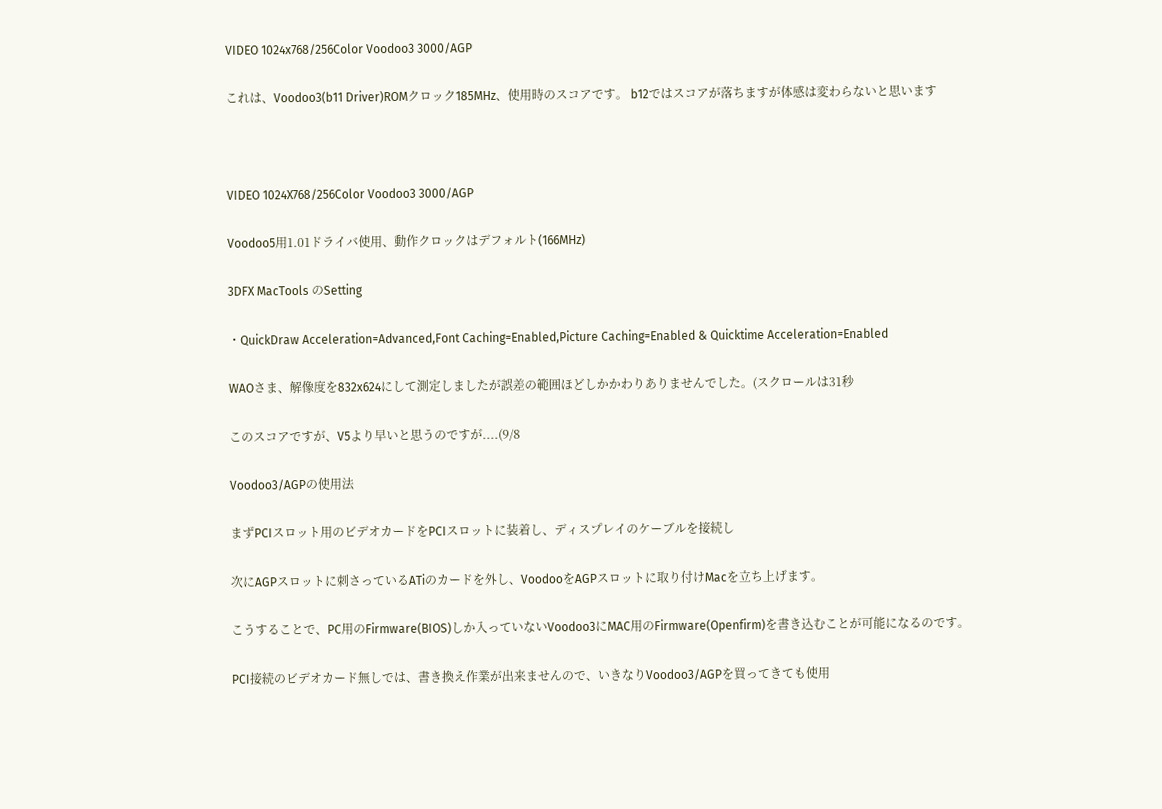VIDEO 1024x768/256Color Voodoo3 3000/AGP

これは、Voodoo3(b11 Driver)ROMクロック185MHz、使用時のスコアです。 b12ではスコアが落ちますが体感は変わらないと思います



VIDEO 1024X768/256Color Voodoo3 3000/AGP

Voodoo5用1.01ドライバ使用、動作クロックはデフォルト(166MHz)

3DFX MacTools のSetting

・QuickDraw Acceleration=Advanced,Font Caching=Enabled,Picture Caching=Enabled & Quicktime Acceleration=Enabled

WAOさま、解像度を832x624にして測定しましたが誤差の範囲ほどしかかわりありませんでした。(スクロールは31秒

このスコアですが、V5より早いと思うのですが....(9/8

Voodoo3/AGPの使用法

まずPCIスロット用のビデオカードをPCIスロットに装着し、ディスプレイのケーブルを接続し

次にAGPスロットに刺さっているATiのカードを外し、VoodooをAGPスロットに取り付けMacを立ち上げます。

こうすることで、PC用のFirmware(BIOS)しか入っていないVoodoo3にMAC用のFirmware(Openfirm)を書き込むことが可能になるのです。

PCI接続のビデオカード無しでは、書き換え作業が出来ませんので、いきなりVoodoo3/AGPを買ってきても使用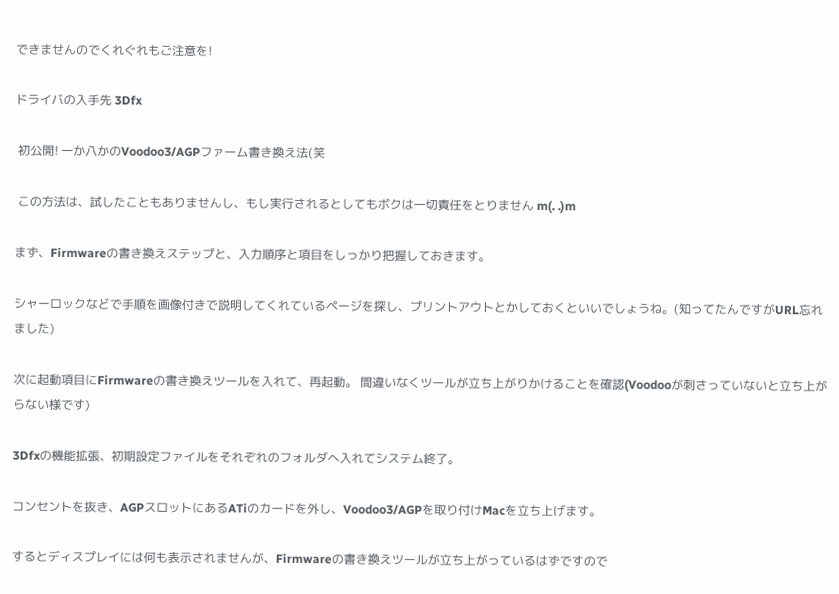できませんのでくれぐれもご注意を!

ドライバの入手先 3Dfx

 初公開! 一か八かのVoodoo3/AGPファーム書き換え法(笑

 この方法は、試したこともありませんし、もし実行されるとしてもボクは一切責任をとりません m(. .)m

まず、Firmwareの書き換えステップと、入力順序と項目をしっかり把握しておきます。

シャーロックなどで手順を画像付きで説明してくれているページを探し、プリントアウトとかしておくといいでしょうね。(知ってたんですがURL忘れました)

次に起動項目にFirmwareの書き換えツールを入れて、再起動。 間違いなくツールが立ち上がりかけることを確認(Voodooが刺さっていないと立ち上がらない様です)

3Dfxの機能拡張、初期設定ファイルをそれぞれのフォルダへ入れてシステム終了。

コンセントを抜き、AGPスロットにあるATiのカードを外し、Voodoo3/AGPを取り付けMacを立ち上げます。

するとディスプレイには何も表示されませんが、Firmwareの書き換えツールが立ち上がっているはずですので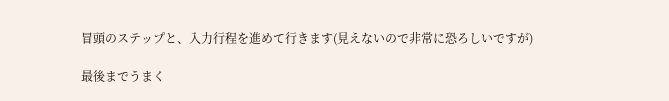冒頭のステップと、入力行程を進めて行きます(見えないので非常に恐ろしいですが)

最後までうまく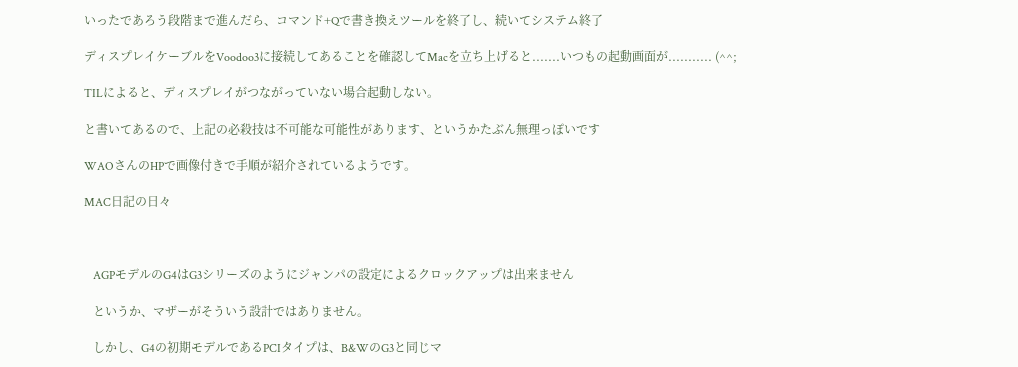いったであろう段階まで進んだら、コマンド+Qで書き換えツールを終了し、続いてシステム終了

ディスプレイケーブルをVoodoo3に接続してあることを確認してMacを立ち上げると.......いつもの起動画面が........... (^^;

TILによると、ディスプレイがつながっていない場合起動しない。

と書いてあるので、上記の必殺技は不可能な可能性があります、というかたぶん無理っぽいです

WAOさんのHPで画像付きで手順が紹介されているようです。

MAC日記の日々



   AGPモデルのG4はG3シリーズのようにジャンパの設定によるクロックアップは出来ません

   というか、マザーがそういう設計ではありません。

   しかし、G4の初期モデルであるPCIタイプは、B&WのG3と同じマ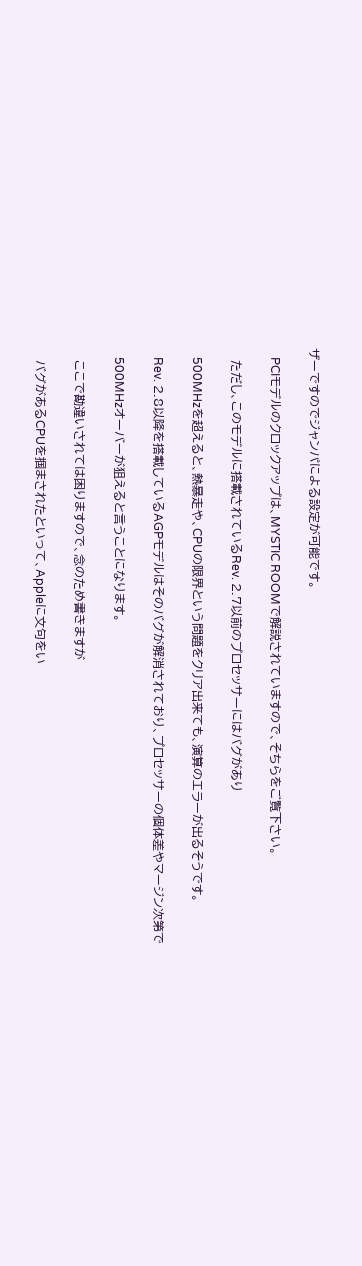ザーですのでジャンパによる設定が可能です。

   PCIモデルのクロックアップは、MYSTIC ROOMで解説されていますので、そちらをご覧下さい。

   ただし、このモデルに搭載されているRev. 2.7以前のプロセッサーにはバグがあり

   500MHzを超えると、熱暴走や、CPUの限界という問題をクリア出来ても、演算のエラーが出るそうです。

   Rev. 2.8以降を搭載しているAGPモデルはそのバグが解消されており、プロセッサーの個体差やマージン次第で

   500MHzオーバーが狙えると言うことになります。

   ここで勘違いされては困りますので、念のため書きますが

   バグがあるCPUを掴まされたといって、Appleに文句をい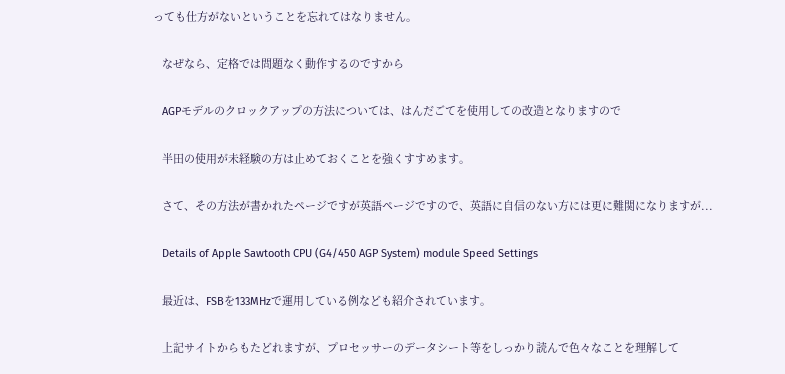っても仕方がないということを忘れてはなりません。

   なぜなら、定格では問題なく動作するのですから

   AGPモデルのクロックアップの方法については、はんだごてを使用しての改造となりますので

   半田の使用が未経験の方は止めておくことを強くすすめます。

   さて、その方法が書かれたページですが英語ページですので、英語に自信のない方には更に難関になりますが...

   Details of Apple Sawtooth CPU (G4/450 AGP System) module Speed Settings

   最近は、FSBを133MHzで運用している例なども紹介されています。

   上記サイトからもたどれますが、プロセッサーのデータシート等をしっかり読んで色々なことを理解して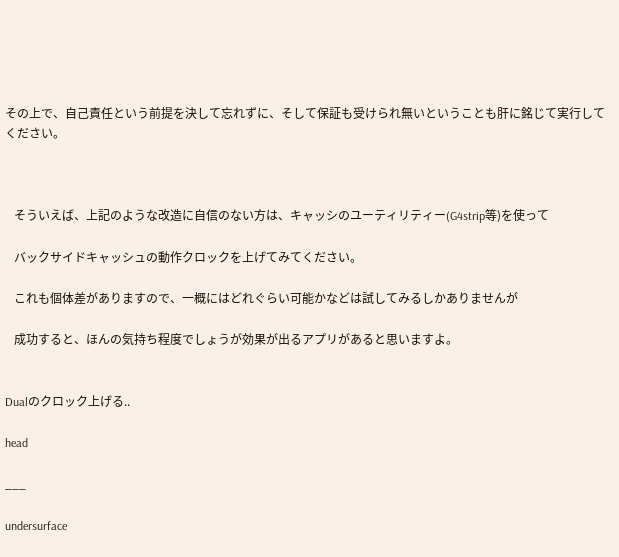その上で、自己責任という前提を決して忘れずに、そして保証も受けられ無いということも肝に銘じて実行してください。



   そういえば、上記のような改造に自信のない方は、キャッシのユーティリティー(G4strip等)を使って

   バックサイドキャッシュの動作クロックを上げてみてください。

   これも個体差がありますので、一概にはどれぐらい可能かなどは試してみるしかありませんが

   成功すると、ほんの気持ち程度でしょうが効果が出るアプリがあると思いますよ。


Dualのクロック上げる..

head

___

undersurface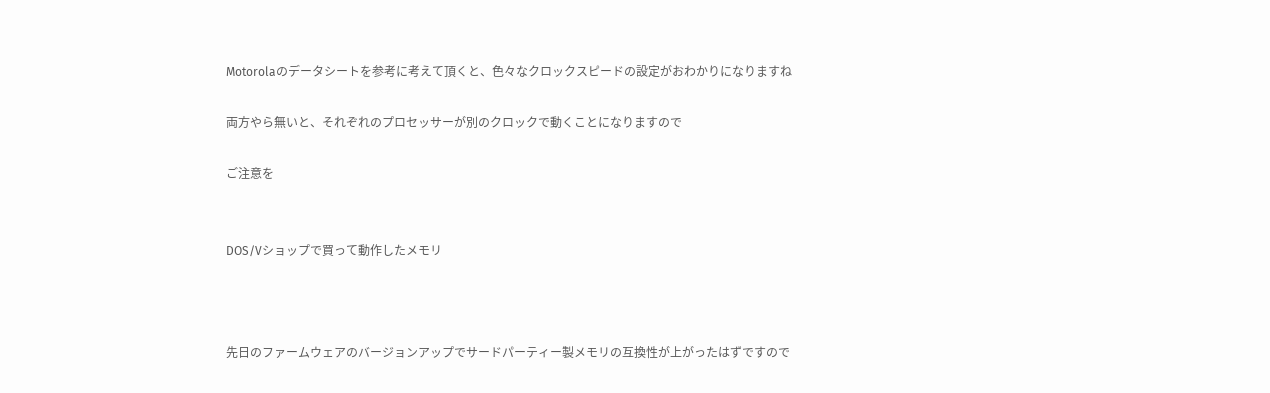Motorolaのデータシートを参考に考えて頂くと、色々なクロックスピードの設定がおわかりになりますね

両方やら無いと、それぞれのプロセッサーが別のクロックで動くことになりますので

ご注意を


DOS/Vショップで買って動作したメモリ



先日のファームウェアのバージョンアップでサードパーティー製メモリの互換性が上がったはずですので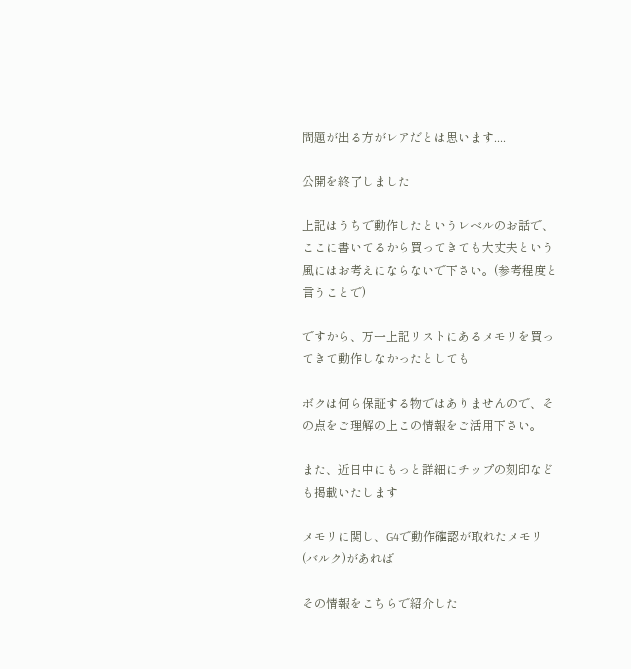問題が出る方がレアだとは思います....

公開を終了しました

上記はうちで動作したというレベルのお話で、ここに書いてるから買ってきても大丈夫という風にはお考えにならないで下さい。(参考程度と言うことで)

ですから、万一上記リストにあるメモリを買ってきて動作しなかったとしても

ボクは何ら保証する物ではありませんので、その点をご理解の上この情報をご活用下さい。

また、近日中にもっと詳細にチップの刻印なども掲載いたします

メモリに関し、G4で動作確認が取れたメモリ(バルク)があれば

その情報をこちらで紹介した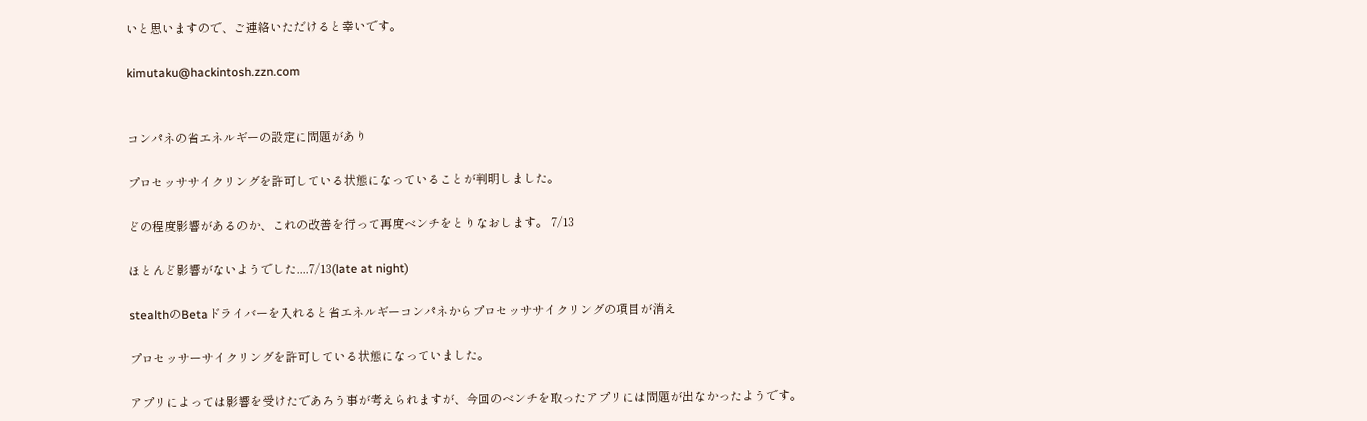いと思いますので、ご連絡いただけると幸いです。

kimutaku@hackintosh.zzn.com


コンパネの省エネルギーの設定に問題があり

プロセッササイクリングを許可している状態になっていることが判明しました。

どの程度影響があるのか、これの改善を行って再度ベンチをとりなおします。 7/13

ほとんど影響がないようでした....7/13(late at night)

stealthのBetaドライバーを入れると省エネルギーコンパネからプロセッササイクリングの項目が消え

プロセッサーサイクリングを許可している状態になっていました。

アプリによっては影響を受けたであろう事が考えられますが、今回のベンチを取ったアプリには問題が出なかったようです。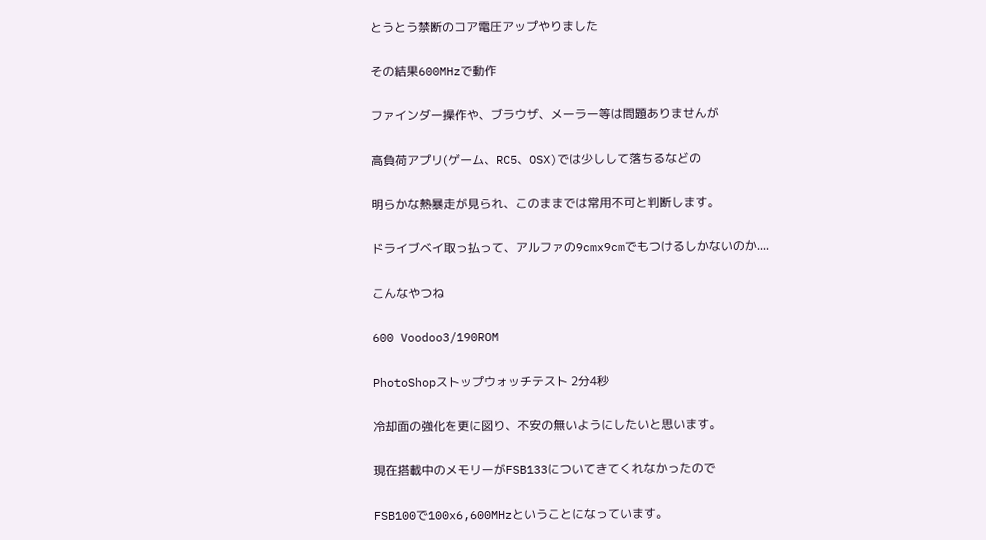とうとう禁断のコア電圧アップやりました

その結果600MHzで動作

ファインダー操作や、ブラウザ、メーラー等は問題ありませんが

高負荷アプリ(ゲーム、RC5、OSX)では少しして落ちるなどの

明らかな熱暴走が見られ、このままでは常用不可と判断します。

ドライブベイ取っ払って、アルファの9cmx9cmでもつけるしかないのか....

こんなやつね

600 Voodoo3/190ROM

PhotoShopストップウォッチテスト 2分4秒

冷却面の強化を更に図り、不安の無いようにしたいと思います。

現在搭載中のメモリーがFSB133についてきてくれなかったので

FSB100で100x6,600MHzということになっています。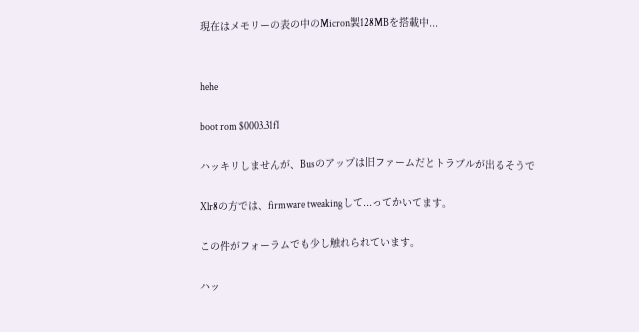現在はメモリーの表の中のMicron製128MBを搭載中...


hehe

boot rom $0003.31f1

ハッキリしませんが、Busのアップは旧ファームだとトラブルが出るそうで

Xlr8の方では、firmware tweakingして...ってかいてます。

この件がフォーラムでも少し触れられています。

ハッ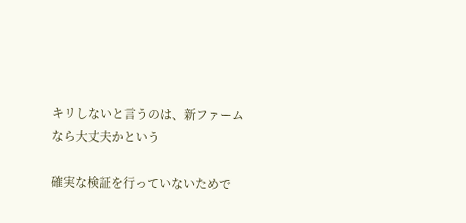キリしないと言うのは、新ファームなら大丈夫かという

確実な検証を行っていないためで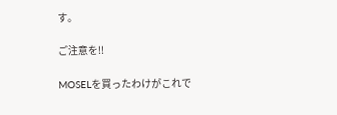す。

ご注意を!!

MOSELを買ったわけがこれで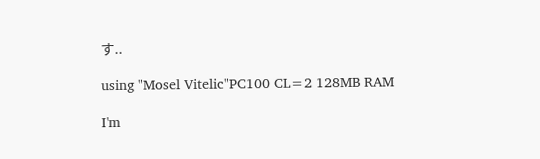す..

using "Mosel Vitelic"PC100 CL=2 128MB RAM

I'm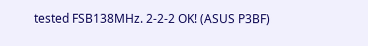tested FSB138MHz. 2-2-2 OK! (ASUS P3BF)